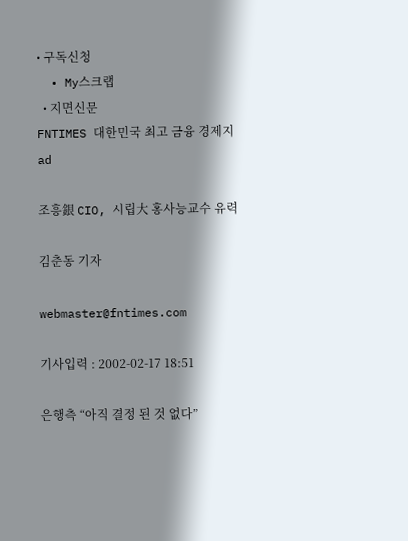• 구독신청
  • My스크랩
  • 지면신문
FNTIMES 대한민국 최고 금융 경제지
ad

조흥銀 CIO, 시립大 홍사능교수 유력

김춘동 기자

webmaster@fntimes.com

기사입력 : 2002-02-17 18:51

은행측 “아직 결정 된 것 없다”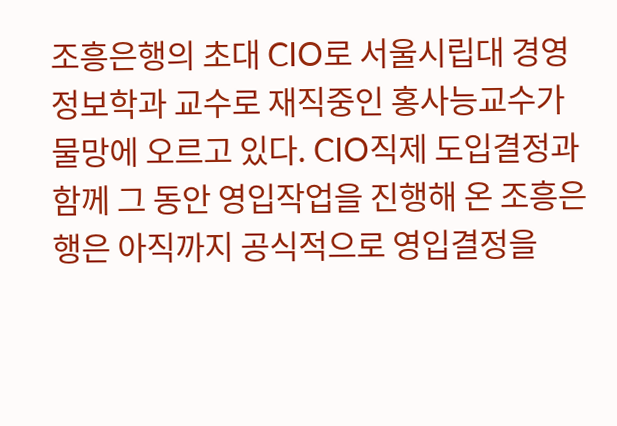조흥은행의 초대 CIO로 서울시립대 경영정보학과 교수로 재직중인 홍사능교수가 물망에 오르고 있다. CIO직제 도입결정과 함께 그 동안 영입작업을 진행해 온 조흥은행은 아직까지 공식적으로 영입결정을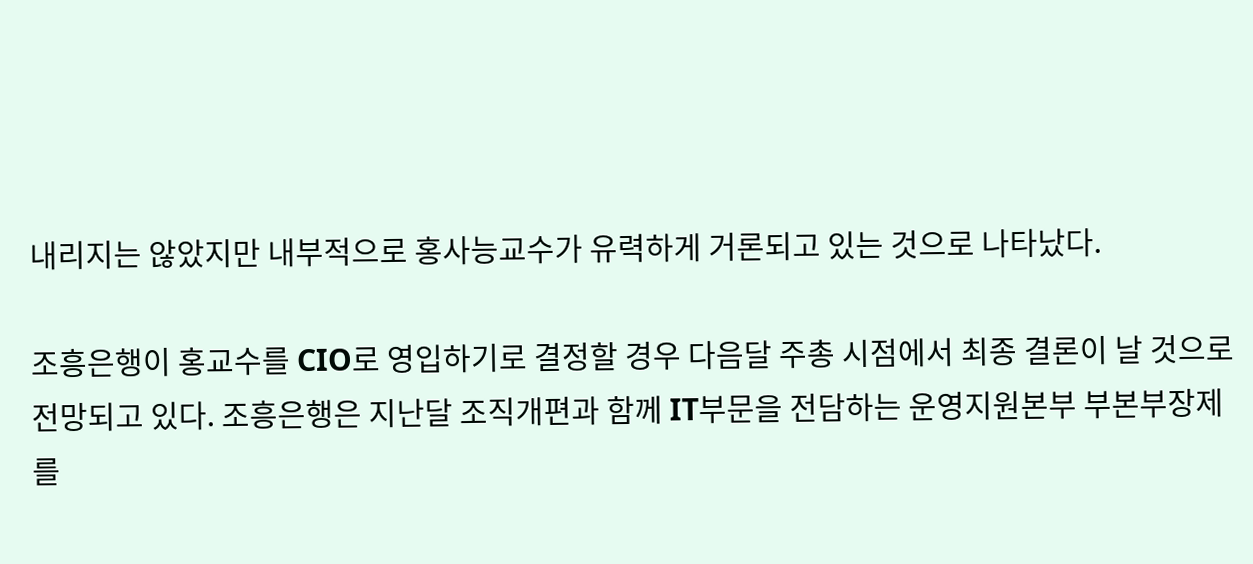내리지는 않았지만 내부적으로 홍사능교수가 유력하게 거론되고 있는 것으로 나타났다.

조흥은행이 홍교수를 CIO로 영입하기로 결정할 경우 다음달 주총 시점에서 최종 결론이 날 것으로 전망되고 있다. 조흥은행은 지난달 조직개편과 함께 IT부문을 전담하는 운영지원본부 부본부장제를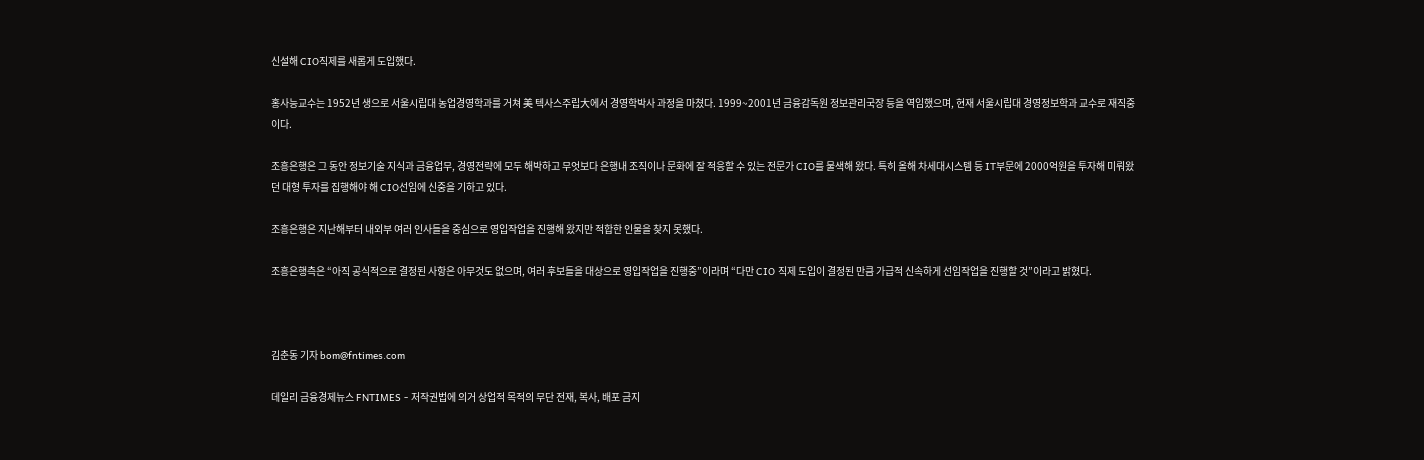신설해 CIO직제를 새롭게 도입했다.

홍사능교수는 1952년 생으로 서울시립대 농업경영학과를 거쳐 美 텍사스주립大에서 경영학박사 과정을 마쳤다. 1999~2001년 금융감독원 정보관리국장 등을 역임했으며, 현재 서울시립대 경영정보학과 교수로 재직중이다.

조흥은행은 그 동안 정보기술 지식과 금융업무, 경영전략에 모두 해박하고 무엇보다 은행내 조직이나 문화에 잘 적응할 수 있는 전문가 CIO를 물색해 왔다. 특히 올해 차세대시스템 등 IT부문에 2000억원을 투자해 미뤄왔던 대형 투자를 집행해야 해 CIO선임에 신중을 기하고 있다.

조흥은행은 지난해부터 내외부 여러 인사들을 중심으로 영입작업을 진행해 왔지만 적합한 인물을 찾지 못했다.

조흥은행측은 “아직 공식적으로 결정된 사항은 아무것도 없으며, 여러 후보들을 대상으로 영입작업을 진행중”이라며 “다만 CIO 직제 도입이 결정된 만큼 가급적 신속하게 선임작업을 진행할 것”이라고 밝혔다.



김춘동 기자 bom@fntimes.com

데일리 금융경제뉴스 FNTIMES - 저작권법에 의거 상업적 목적의 무단 전재, 복사, 배포 금지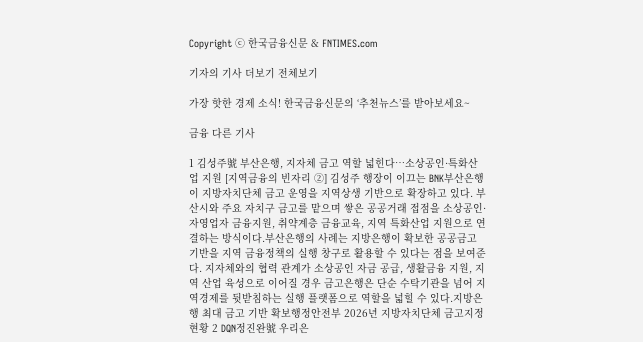Copyright ⓒ 한국금융신문 & FNTIMES.com

기자의 기사 더보기 전체보기

가장 핫한 경제 소식! 한국금융신문의 ‘추천뉴스’를 받아보세요~

금융 다른 기사

1 김성주號 부산은행, 지자체 금고 역할 넓힌다…소상공인·특화산업 지원 [지역금융의 빈자리 ②] 김성주 행장이 이끄는 BNK부산은행이 지방자치단체 금고 운영을 지역상생 기반으로 확장하고 있다. 부산시와 주요 자치구 금고를 맡으며 쌓은 공공거래 접점을 소상공인·자영업자 금융지원, 취약계층 금융교육, 지역 특화산업 지원으로 연결하는 방식이다.부산은행의 사례는 지방은행이 확보한 공공금고 기반을 지역 금융정책의 실행 창구로 활용할 수 있다는 점을 보여준다. 지자체와의 협력 관계가 소상공인 자금 공급, 생활금융 지원, 지역 산업 육성으로 이어질 경우 금고은행은 단순 수탁기관을 넘어 지역경제를 뒷받침하는 실행 플랫폼으로 역할을 넓힐 수 있다.지방은행 최대 금고 기반 확보행정안전부 2026년 지방자치단체 금고지정 현황 2 DQN정진완號 우리은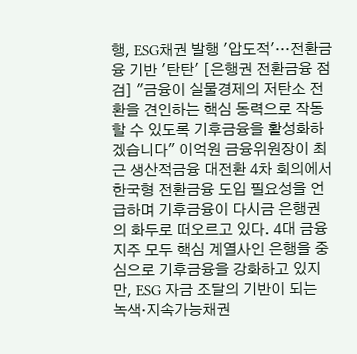행, ESG채권 발행 '압도적'···전환금융 기반 '탄탄' [은행권 전환금융 점검] "금융이 실물경제의 저탄소 전환을 견인하는 핵심 동력으로 작동할 수 있도록 기후금융을 활성화하겠습니다" 이억원 금융위원장이 최근 생산적금융 대전환 4차 회의에서 한국형 전환금융 도입 필요성을 언급하며 기후금융이 다시금 은행권의 화두로 떠오르고 있다. 4대 금융지주 모두 핵심 계열사인 은행을 중심으로 기후금융을 강화하고 있지만, ESG 자금 조달의 기반이 되는 녹색·지속가능채권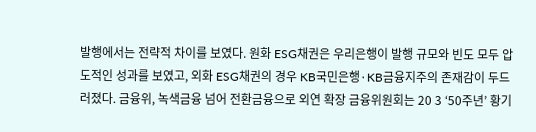발행에서는 전략적 차이를 보였다. 원화 ESG채권은 우리은행이 발행 규모와 빈도 모두 압도적인 성과를 보였고, 외화 ESG채권의 경우 KB국민은행·KB금융지주의 존재감이 두드러졌다. 금융위, 녹색금융 넘어 전환금융으로 외연 확장 금융위원회는 20 3 ‘50주년’ 황기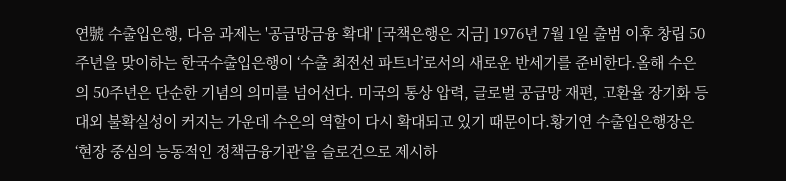연號 수출입은행, 다음 과제는 '공급망금융 확대' [국책은행은 지금] 1976년 7월 1일 출범 이후 창립 50주년을 맞이하는 한국수출입은행이 ‘수출 최전선 파트너’로서의 새로운 반세기를 준비한다.올해 수은의 50주년은 단순한 기념의 의미를 넘어선다. 미국의 통상 압력, 글로벌 공급망 재편, 고환율 장기화 등 대외 불확실성이 커지는 가운데 수은의 역할이 다시 확대되고 있기 때문이다.황기연 수출입은행장은 ‘현장 중심의 능동적인 정책금융기관’을 슬로건으로 제시하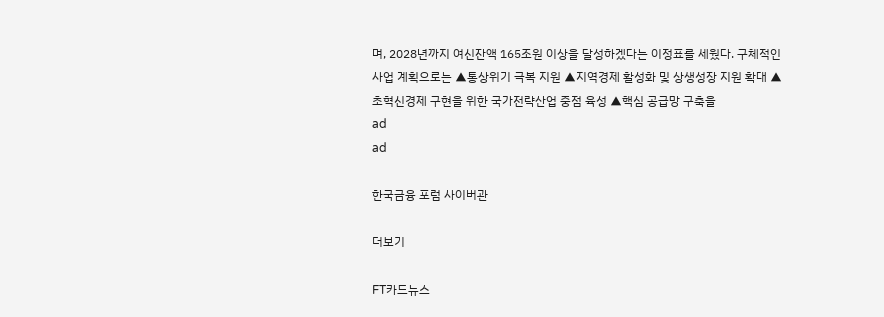며, 2028년까지 여신잔액 165조원 이상을 달성하겠다는 이정표를 세웠다. 구체적인 사업 계획으로는 ▲통상위기 극복 지원 ▲지역경제 활성화 및 상생성장 지원 확대 ▲초혁신경제 구현을 위한 국가전략산업 중점 육성 ▲핵심 공급망 구축을
ad
ad

한국금융 포럼 사이버관

더보기

FT카드뉴스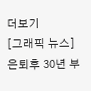더보기
[그래픽 뉴스] 은퇴후 30년 부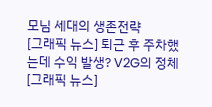모님 세대의 생존전략
[그래픽 뉴스] 퇴근 후 주차했는데 수익 발생? V2G의 정체
[그래픽 뉴스]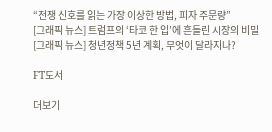“전쟁 신호를 읽는 가장 이상한 방법, 피자 주문량”
[그래픽 뉴스] 트럼프의 ‘타코 한 입’에 흔들린 시장의 비밀
[그래픽 뉴스] 청년정책 5년 계획, 무엇이 달라지나?

FT도서

더보기